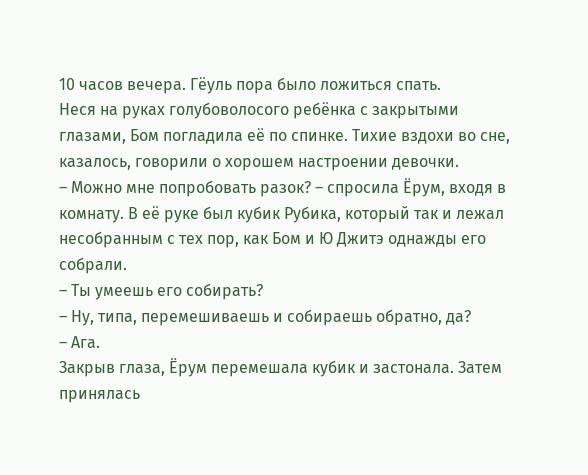10 часов вечера. Гёуль пора было ложиться спать.
Неся на руках голубоволосого ребёнка с закрытыми глазами, Бом погладила её по спинке. Тихие вздохи во сне, казалось, говорили о хорошем настроении девочки.
– Можно мне попробовать разок? – спросила Ёрум, входя в комнату. В её руке был кубик Рубика, который так и лежал несобранным с тех пор, как Бом и Ю Джитэ однажды его собрали.
– Ты умеешь его собирать?
– Ну, типа, перемешиваешь и собираешь обратно, да?
– Ага.
Закрыв глаза, Ёрум перемешала кубик и застонала. Затем принялась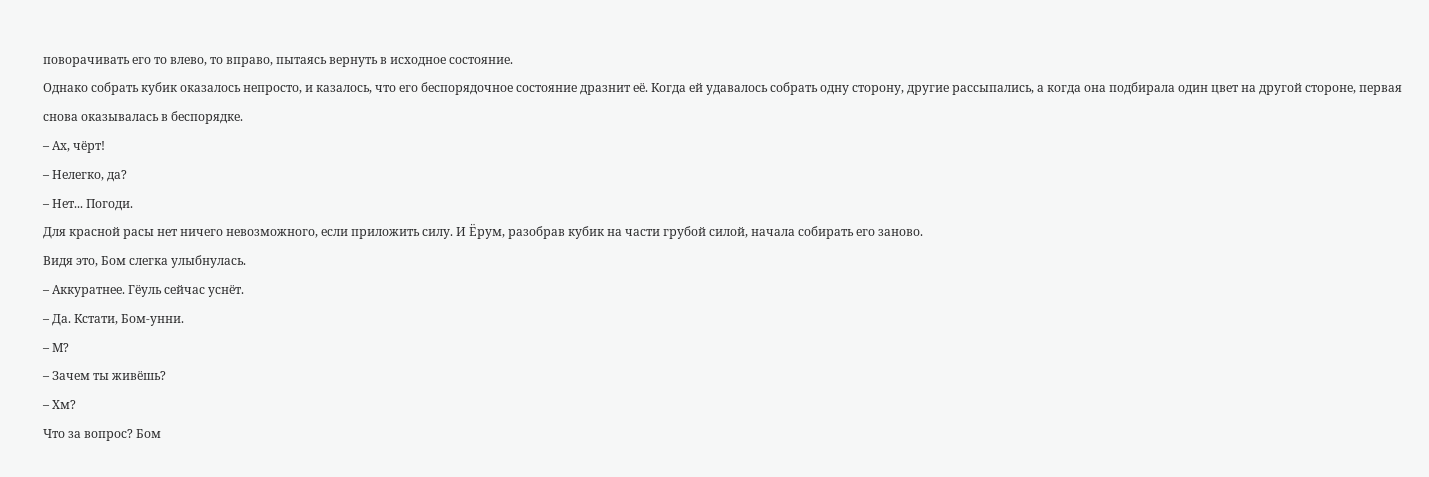поворачивать его то влево, то вправо, пытаясь вернуть в исходное состояние.
Однако собрать кубик оказалось непросто, и казалось, что его беспорядочное состояние дразнит её. Когда ей удавалось собрать одну сторону, другие рассыпались, а когда она подбирала один цвет на другой стороне, первая снова оказывалась в беспорядке.
– Ах, чёрт!
– Нелегко, да?
– Нет... Погоди.
Для красной расы нет ничего невозможного, если приложить силу. И Ёрум, разобрав кубик на части грубой силой, начала собирать его заново.
Видя это, Бом слегка улыбнулась.
– Аккуратнее. Гёуль сейчас уснёт.
– Да. Кстати, Бом-унни.
– М?
– Зачем ты живёшь?
– Хм?
Что за вопрос? Бом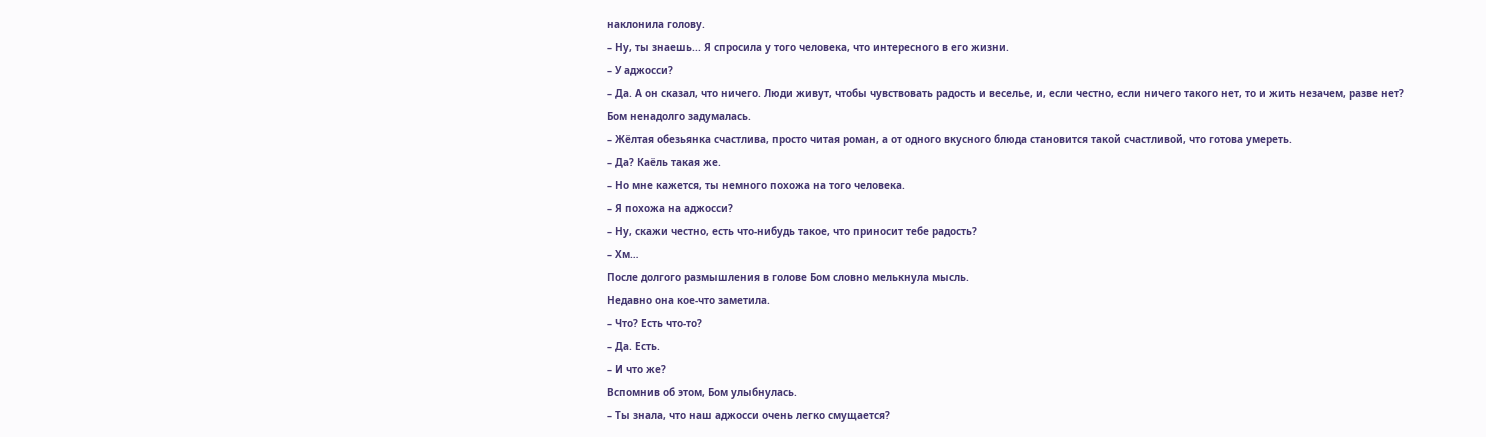наклонила голову.
– Ну, ты знаешь... Я спросила у того человека, что интересного в его жизни.
– У аджосси?
– Да. А он сказал, что ничего. Люди живут, чтобы чувствовать радость и веселье, и, если честно, если ничего такого нет, то и жить незачем, разве нет?
Бом ненадолго задумалась.
– Жёлтая обезьянка счастлива, просто читая роман, а от одного вкусного блюда становится такой счастливой, что готова умереть.
– Да? Каёль такая же.
– Но мне кажется, ты немного похожа на того человека.
– Я похожа на аджосси?
– Ну, скажи честно, есть что-нибудь такое, что приносит тебе радость?
– Хм…
После долгого размышления в голове Бом словно мелькнула мысль.
Недавно она кое-что заметила.
– Что? Есть что-то?
– Да. Есть.
– И что же?
Вспомнив об этом, Бом улыбнулась.
– Ты знала, что наш аджосси очень легко смущается?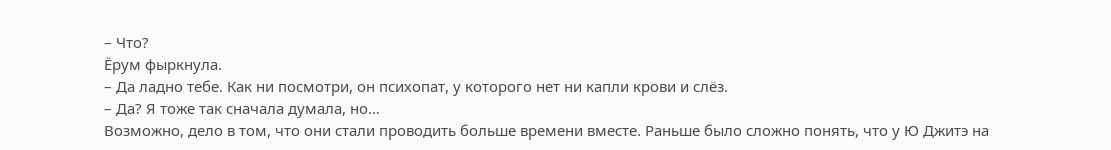– Что?
Ёрум фыркнула.
– Да ладно тебе. Как ни посмотри, он психопат, у которого нет ни капли крови и слёз.
– Да? Я тоже так сначала думала, но…
Возможно, дело в том, что они стали проводить больше времени вместе. Раньше было сложно понять, что у Ю Джитэ на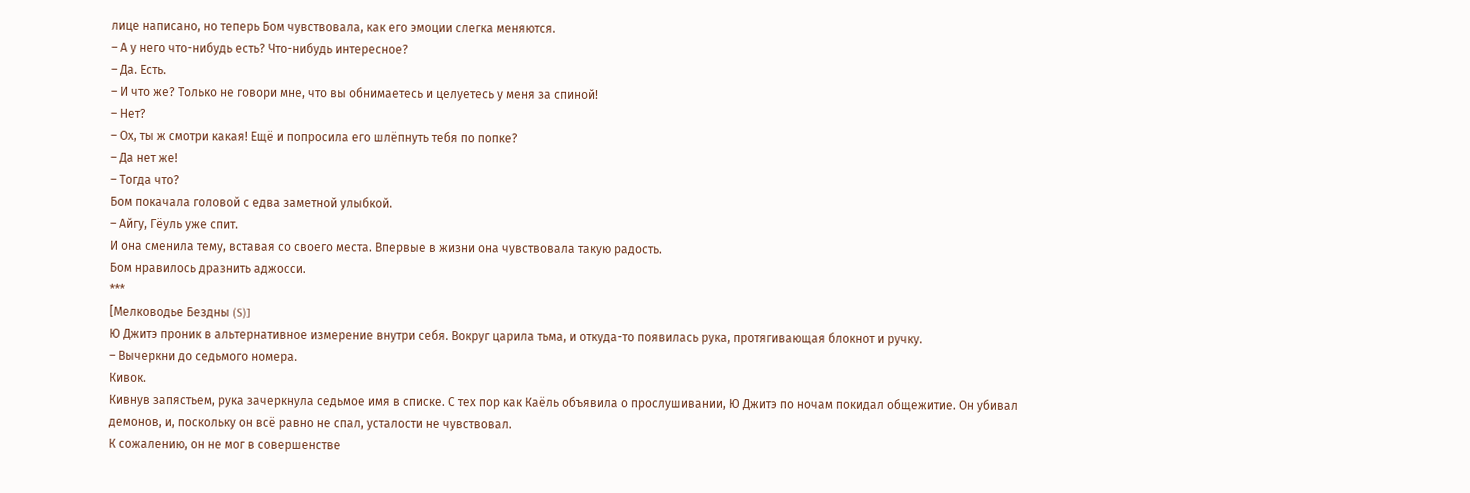лице написано, но теперь Бом чувствовала, как его эмоции слегка меняются.
– А у него что-нибудь есть? Что-нибудь интересное?
– Да. Есть.
– И что же? Только не говори мне, что вы обнимаетесь и целуетесь у меня за спиной!
– Нет?
– Ох, ты ж смотри какая! Ещё и попросила его шлёпнуть тебя по попке?
– Да нет же!
– Тогда что?
Бом покачала головой с едва заметной улыбкой.
– Айгу, Гёуль уже спит.
И она сменила тему, вставая со своего места. Впервые в жизни она чувствовала такую радость.
Бом нравилось дразнить аджосси.
***
[Мелководье Бездны (S)]
Ю Джитэ проник в альтернативное измерение внутри себя. Вокруг царила тьма, и откуда-то появилась рука, протягивающая блокнот и ручку.
– Вычеркни до седьмого номера.
Кивок.
Кивнув запястьем, рука зачеркнула седьмое имя в списке. С тех пор как Каёль объявила о прослушивании, Ю Джитэ по ночам покидал общежитие. Он убивал демонов, и, поскольку он всё равно не спал, усталости не чувствовал.
К сожалению, он не мог в совершенстве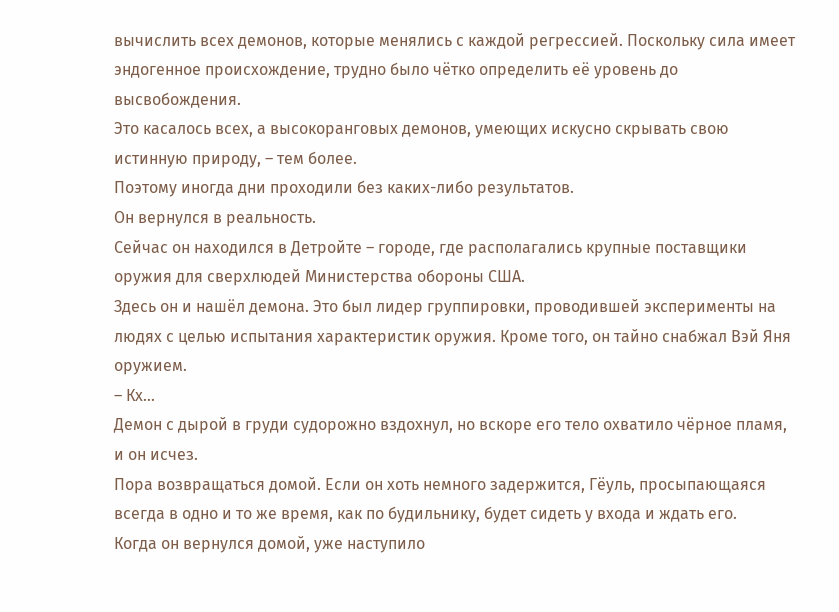вычислить всех демонов, которые менялись с каждой регрессией. Поскольку сила имеет эндогенное происхождение, трудно было чётко определить её уровень до высвобождения.
Это касалось всех, а высокоранговых демонов, умеющих искусно скрывать свою истинную природу, – тем более.
Поэтому иногда дни проходили без каких-либо результатов.
Он вернулся в реальность.
Сейчас он находился в Детройте – городе, где располагались крупные поставщики оружия для сверхлюдей Министерства обороны США.
Здесь он и нашёл демона. Это был лидер группировки, проводившей эксперименты на людях с целью испытания характеристик оружия. Кроме того, он тайно снабжал Вэй Яня оружием.
– Кх…
Демон с дырой в груди судорожно вздохнул, но вскоре его тело охватило чёрное пламя, и он исчез.
Пора возвращаться домой. Если он хоть немного задержится, Гёуль, просыпающаяся всегда в одно и то же время, как по будильнику, будет сидеть у входа и ждать его.
Когда он вернулся домой, уже наступило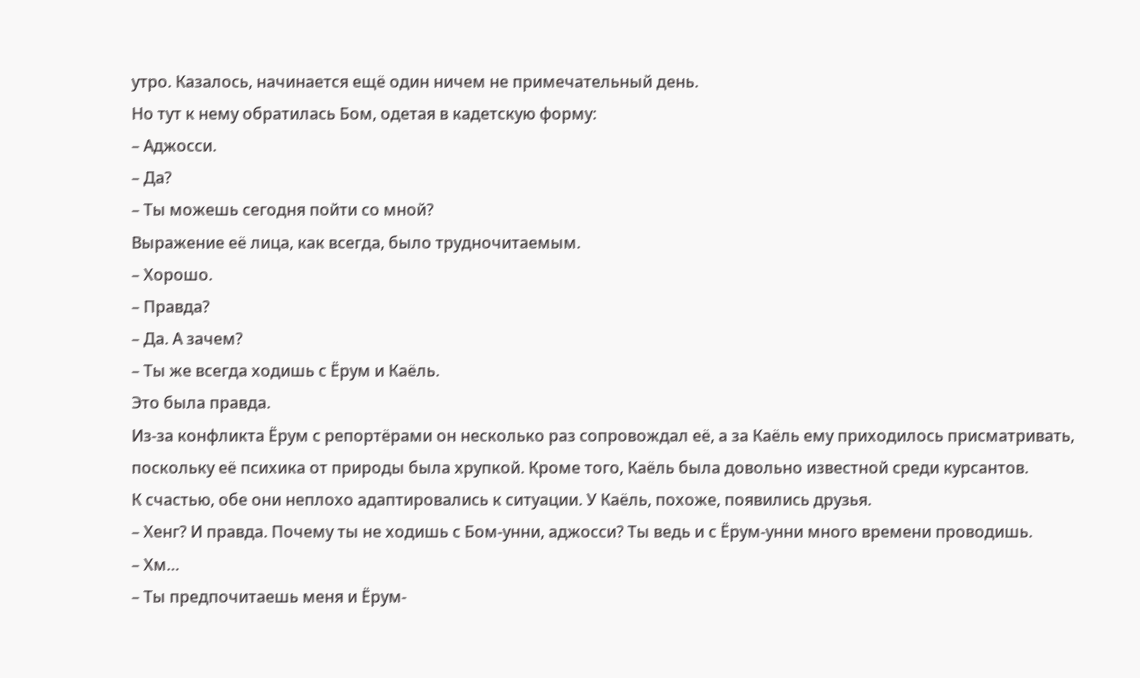утро. Казалось, начинается ещё один ничем не примечательный день.
Но тут к нему обратилась Бом, одетая в кадетскую форму:
– Аджосси.
– Да?
– Ты можешь сегодня пойти со мной?
Выражение её лица, как всегда, было трудночитаемым.
– Хорошо.
– Правда?
– Да. А зачем?
– Ты же всегда ходишь с Ёрум и Каёль.
Это была правда.
Из-за конфликта Ёрум с репортёрами он несколько раз сопровождал её, а за Каёль ему приходилось присматривать, поскольку её психика от природы была хрупкой. Кроме того, Каёль была довольно известной среди курсантов.
К счастью, обе они неплохо адаптировались к ситуации. У Каёль, похоже, появились друзья.
– Хенг? И правда. Почему ты не ходишь с Бом-унни, аджосси? Ты ведь и с Ёрум-унни много времени проводишь.
– Хм…
– Ты предпочитаешь меня и Ёрум-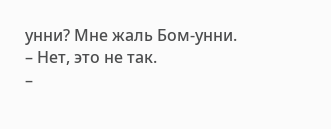унни? Мне жаль Бом-унни.
– Нет, это не так.
–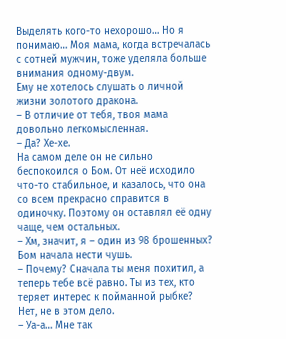Выделять кого-то нехорошо… Но я понимаю… Моя мама, когда встречалась с сотней мужчин, тоже уделяла больше внимания одному-двум.
Ему не хотелось слушать о личной жизни золотого дракона.
– В отличие от тебя, твоя мама довольно легкомысленная.
– Да? Хе-хе.
На самом деле он не сильно беспокоился о Бом. От неё исходило что-то стабильное, и казалось, что она со всем прекрасно справится в одиночку. Поэтому он оставлял её одну чаще, чем остальных.
– Хм, значит, я – один из 98 брошенных?
Бом начала нести чушь.
– Почему? Сначала ты меня похитил, а теперь тебе всё равно. Ты из тех, кто теряет интерес к пойманной рыбке?
Нет, не в этом дело.
– Уа-а… Мне так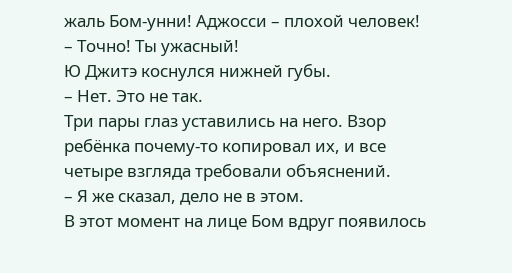жаль Бом-унни! Аджосси – плохой человек!
– Точно! Ты ужасный!
Ю Джитэ коснулся нижней губы.
– Нет. Это не так.
Три пары глаз уставились на него. Взор ребёнка почему-то копировал их, и все четыре взгляда требовали объяснений.
– Я же сказал, дело не в этом.
В этот момент на лице Бом вдруг появилось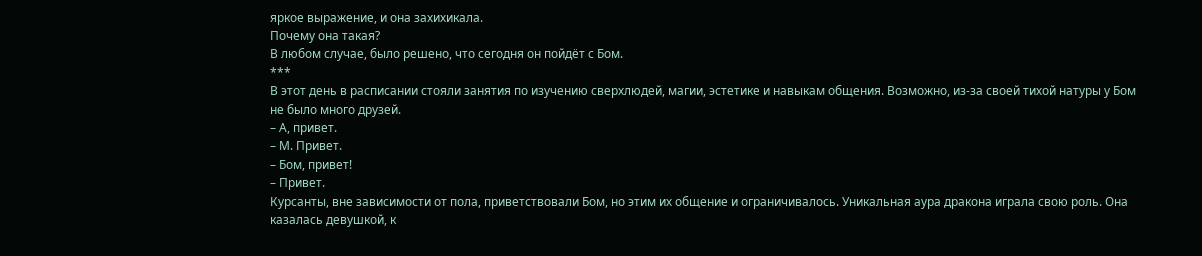яркое выражение, и она захихикала.
Почему она такая?
В любом случае, было решено, что сегодня он пойдёт с Бом.
***
В этот день в расписании стояли занятия по изучению сверхлюдей, магии, эстетике и навыкам общения. Возможно, из-за своей тихой натуры у Бом не было много друзей.
– А, привет.
– М. Привет.
– Бом, привет!
– Привет.
Курсанты, вне зависимости от пола, приветствовали Бом, но этим их общение и ограничивалось. Уникальная аура дракона играла свою роль. Она казалась девушкой, к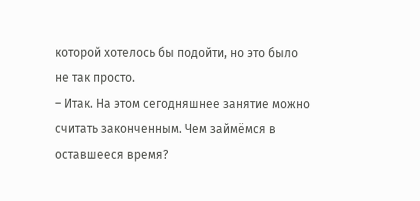которой хотелось бы подойти, но это было не так просто.
– Итак. На этом сегодняшнее занятие можно считать законченным. Чем займёмся в оставшееся время?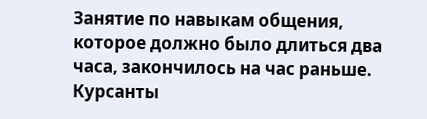Занятие по навыкам общения, которое должно было длиться два часа, закончилось на час раньше. Курсанты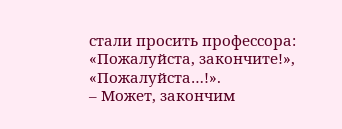стали просить профессора: «Пожалуйста, закончите!», «Пожалуйста…!».
– Может, закончим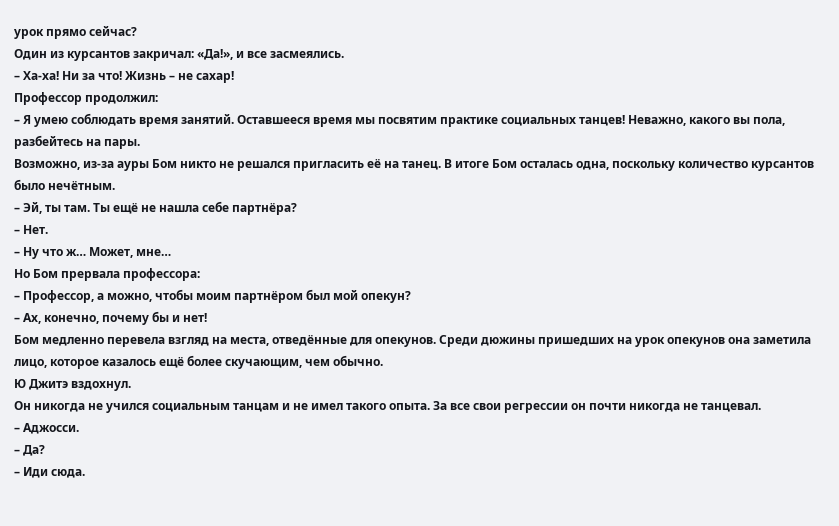урок прямо сейчас?
Один из курсантов закричал: «Да!», и все засмеялись.
– Ха-ха! Ни за что! Жизнь – не сахар!
Профессор продолжил:
– Я умею соблюдать время занятий. Оставшееся время мы посвятим практике социальных танцев! Неважно, какого вы пола, разбейтесь на пары.
Возможно, из-за ауры Бом никто не решался пригласить её на танец. В итоге Бом осталась одна, поскольку количество курсантов было нечётным.
– Эй, ты там. Ты ещё не нашла себе партнёра?
– Нет.
– Ну что ж… Может, мне…
Но Бом прервала профессора:
– Профессор, а можно, чтобы моим партнёром был мой опекун?
– Ах, конечно, почему бы и нет!
Бом медленно перевела взгляд на места, отведённые для опекунов. Среди дюжины пришедших на урок опекунов она заметила лицо, которое казалось ещё более скучающим, чем обычно.
Ю Джитэ вздохнул.
Он никогда не учился социальным танцам и не имел такого опыта. За все свои регрессии он почти никогда не танцевал.
– Аджосси.
– Да?
– Иди сюда.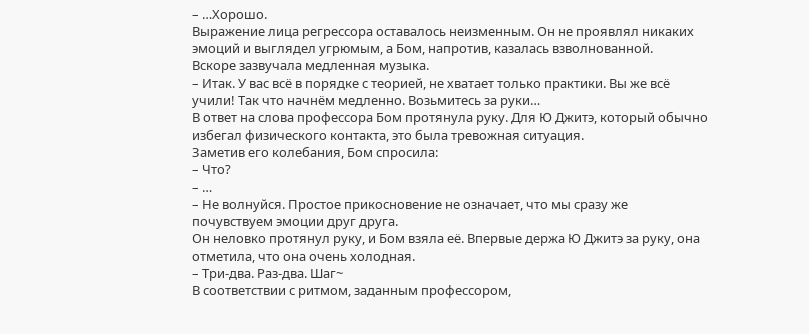– …Хорошо.
Выражение лица регрессора оставалось неизменным. Он не проявлял никаких эмоций и выглядел угрюмым, а Бом, напротив, казалась взволнованной.
Вскоре зазвучала медленная музыка.
– Итак. У вас всё в порядке с теорией, не хватает только практики. Вы же всё учили! Так что начнём медленно. Возьмитесь за руки…
В ответ на слова профессора Бом протянула руку. Для Ю Джитэ, который обычно избегал физического контакта, это была тревожная ситуация.
Заметив его колебания, Бом спросила:
– Что?
– …
– Не волнуйся. Простое прикосновение не означает, что мы сразу же почувствуем эмоции друг друга.
Он неловко протянул руку, и Бом взяла её. Впервые держа Ю Джитэ за руку, она отметила, что она очень холодная.
– Три-два. Раз-два. Шаг~
В соответствии с ритмом, заданным профессором,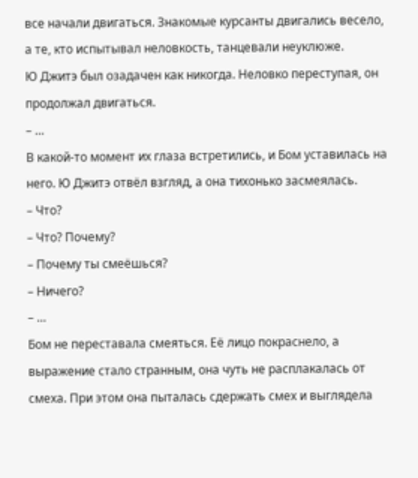все начали двигаться. Знакомые курсанты двигались весело, а те, кто испытывал неловкость, танцевали неуклюже.
Ю Джитэ был озадачен как никогда. Неловко переступая, он продолжал двигаться.
– …
В какой-то момент их глаза встретились, и Бом уставилась на него. Ю Джитэ отвёл взгляд, а она тихонько засмеялась.
– Что?
– Что? Почему?
– Почему ты смеёшься?
– Ничего?
– …
Бом не переставала смеяться. Её лицо покраснело, а выражение стало странным, она чуть не расплакалась от смеха. При этом она пыталась сдержать смех и выглядела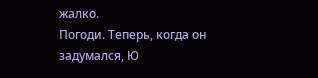жалко.
Погоди. Теперь, когда он задумался, Ю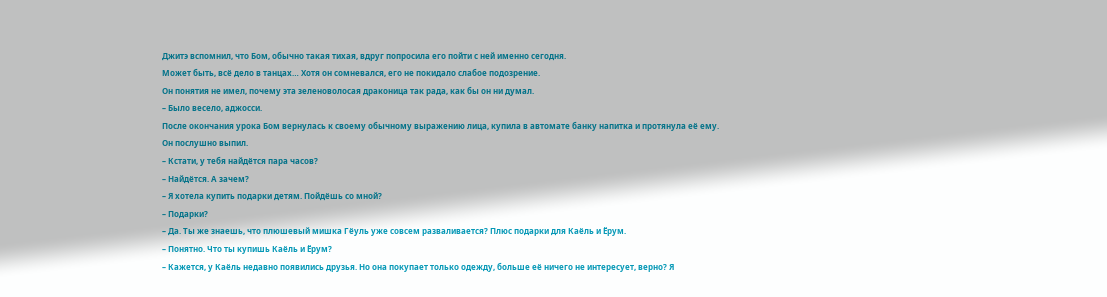Джитэ вспомнил, что Бом, обычно такая тихая, вдруг попросила его пойти с ней именно сегодня.
Может быть, всё дело в танцах… Хотя он сомневался, его не покидало слабое подозрение.
Он понятия не имел, почему эта зеленоволосая драконица так рада, как бы он ни думал.
– Было весело, аджосси.
После окончания урока Бом вернулась к своему обычному выражению лица, купила в автомате банку напитка и протянула её ему.
Он послушно выпил.
– Кстати, у тебя найдётся пара часов?
– Найдётся. А зачем?
– Я хотела купить подарки детям. Пойдёшь со мной?
– Подарки?
– Да. Ты же знаешь, что плюшевый мишка Гёуль уже совсем разваливается? Плюс подарки для Каёль и Ёрум.
– Понятно. Что ты купишь Каёль и Ёрум?
– Кажется, у Каёль недавно появились друзья. Но она покупает только одежду, больше её ничего не интересует, верно? Я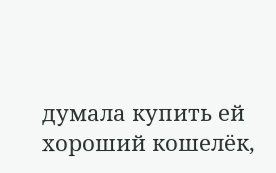думала купить ей хороший кошелёк,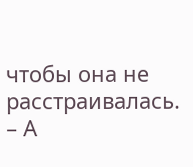чтобы она не расстраивалась.
– А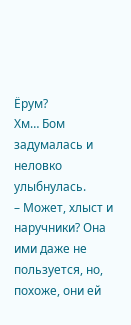Ёрум?
Хм… Бом задумалась и неловко улыбнулась.
– Может, хлыст и наручники? Она ими даже не пользуется, но, похоже, они ей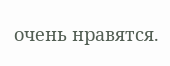очень нравятся.